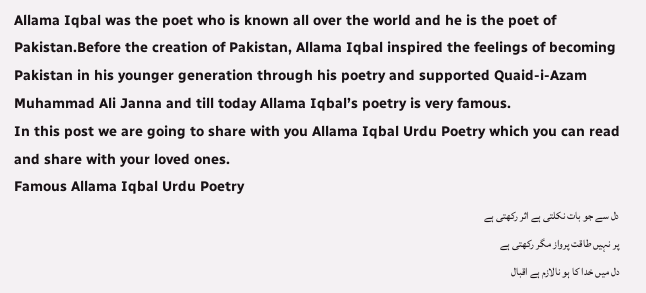Allama Iqbal was the poet who is known all over the world and he is the poet of Pakistan.Before the creation of Pakistan, Allama Iqbal inspired the feelings of becoming Pakistan in his younger generation through his poetry and supported Quaid-i-Azam Muhammad Ali Janna and till today Allama Iqbal’s poetry is very famous.
In this post we are going to share with you Allama Iqbal Urdu Poetry which you can read and share with your loved ones.
Famous Allama Iqbal Urdu Poetry
دل سے جو بات نکلتی ہے اثر رکھتی ہے
پر نہیں طاقت پرواز مگر رکھتی ہے
دل میں خدا کا ہو نالازم ہے اقبال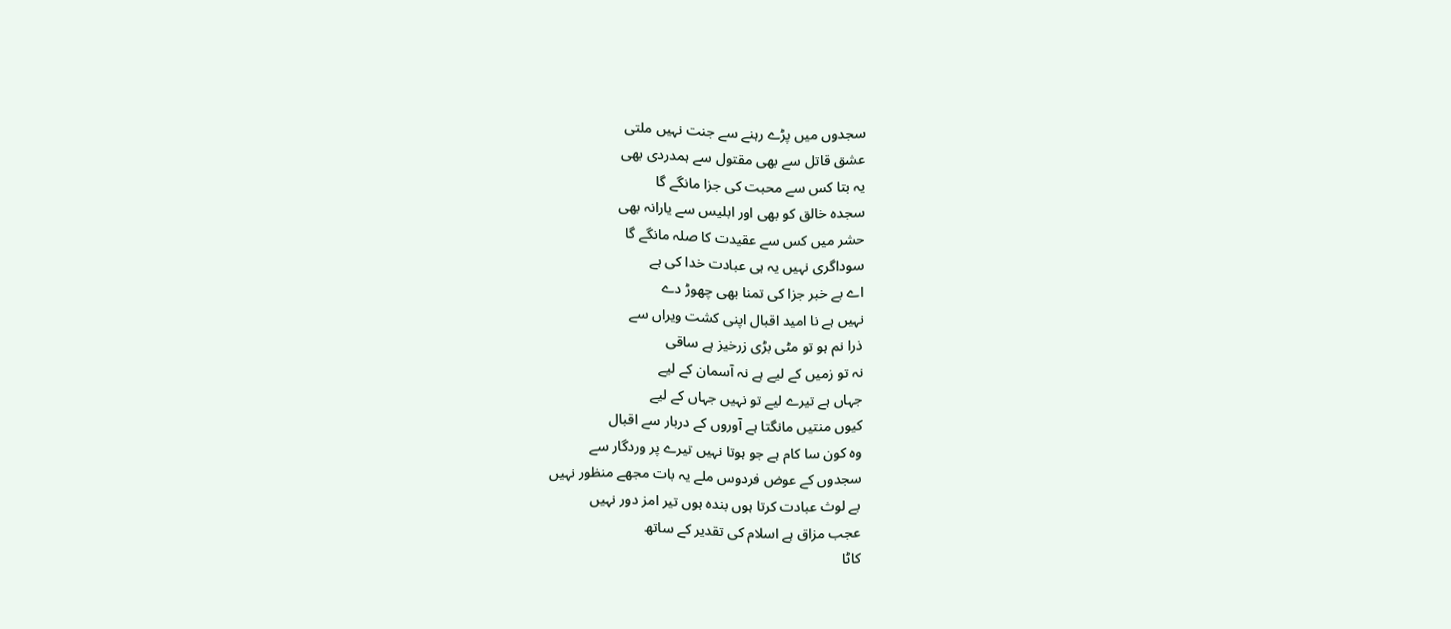سجدوں میں پڑے رہنے سے جنت نہیں ملتی
عشق قاتل سے بھی مقتول سے ہمدردی بھی
یہ بتا کس سے محبت کی جزا مانگے گا
سجدہ خالق کو بھی اور ابلیس سے یارانہ بھی
حشر میں کس سے عقیدت کا صلہ مانگے گا
سوداگری نہیں یہ ہی عبادت خدا کی ہے
اے بے خبر جزا کی تمنا بھی چھوڑ دے
نہیں ہے نا امید اقبال اپنی کشت ویراں سے
ذرا نم ہو تو مٹی بڑی زرخیز ہے ساقی
نہ تو زمیں کے لیے ہے نہ آسمان کے لیے
جہاں ہے تیرے لیے تو نہیں جہاں کے لیے
کیوں منتیں مانگتا ہے آوروں کے دربار سے اقبال
وہ کون سا کام ہے جو ہوتا نہیں تیرے پر وردگار سے
سجدوں کے عوض فردوس ملے یہ بات مجھے منظور نہیں
بے لوث عبادت کرتا ہوں بندہ ہوں تیر امز دور نہیں
عجب مزاق ہے اسلام کی تقدیر کے ساتھ
کاٹا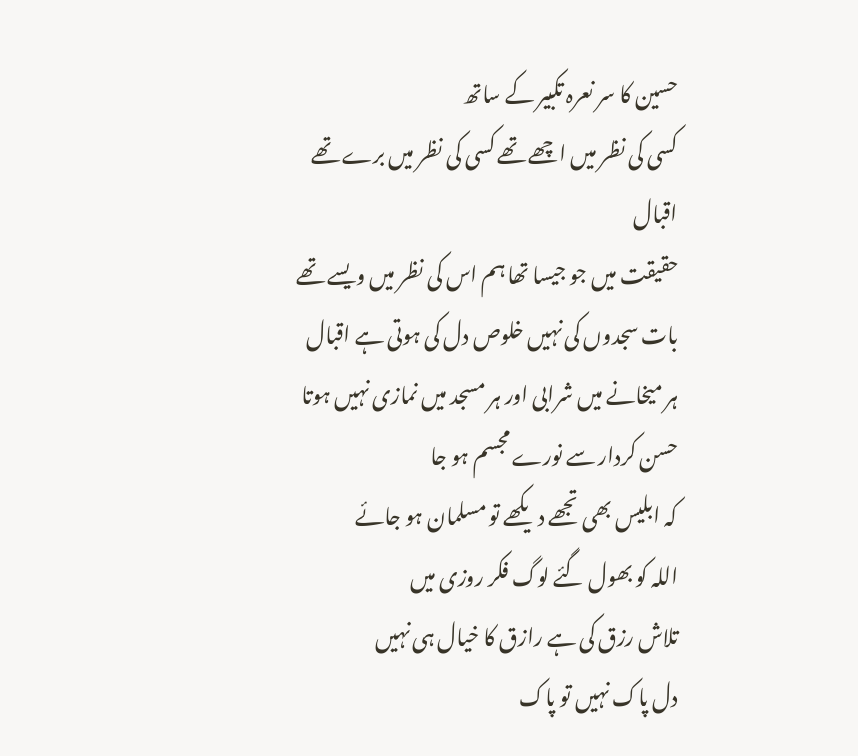حسین کا سر نعرہ تکبیر کے ساتھ
کسی کی نظر میں اچھے تھے کسی کی نظر میں برے تھے اقبال
حقیقت میں جو جیسا تھا ہم اس کی نظر میں ویسے تھے
بات سجدوں کی نہیں خلوص دل کی ہوتی ہے اقبال
ہر میخانے میں شرابی اور ہر مسجد میں نمازی نہیں ہوتا
حسن کردار سے نورے مجسم ہو جا
کہ ابلیس بھی تجھے دیکھے تو مسلمان ہو جائے
اللہ کو بھول گئے لوگ فکر روزی میں
تلاش رزق کی ہے رازق کا خیال ہی نہیں
دل پاک نہیں تو پاک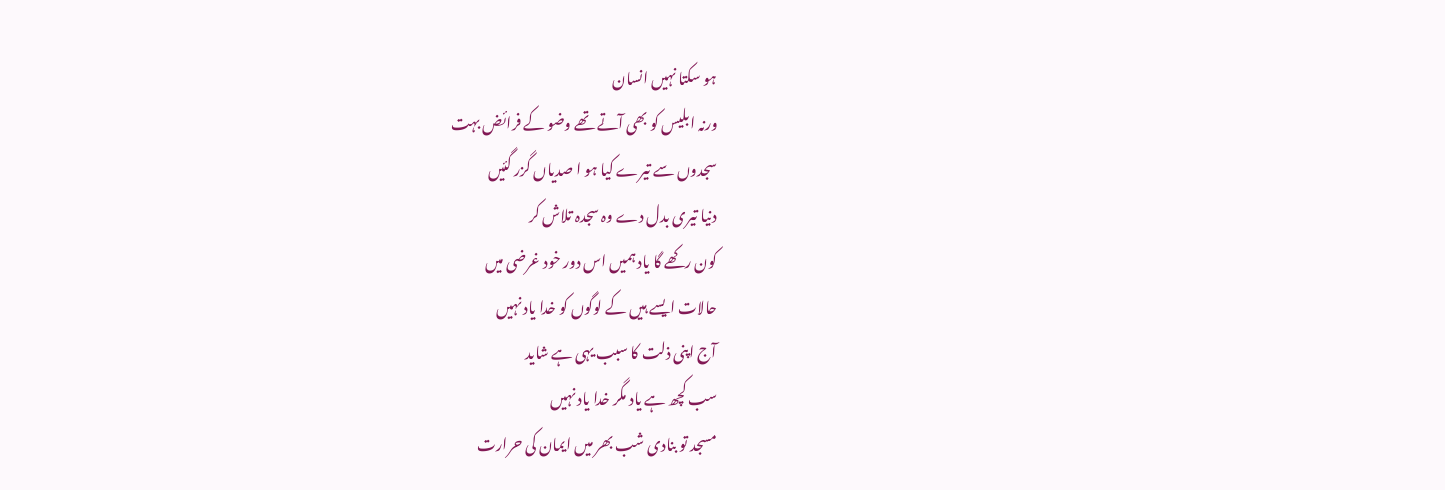ہو سکتا نہیں انسان
ورنہ ابلیس کو بھی آتے تھے وضو کے فرائض بہت
سجدوں سے تیرے کیا ہو ا صدیاں گزر گئیں
دنیا تیری بدل دے وہ سجدہ تلاش کر
کون رکھے گا یاد ہمیں اس دور خود غرضی میں
حالات ایسے ہیں کے لوگوں کو خدا یاد نہیں
آج اپنی ذلت کا سبب یہی ہے شاید
سب کچھ ہے یاد مگر خدا یاد نہیں
مسجد تو بنادی شب بھر میں ایمان کی حرارت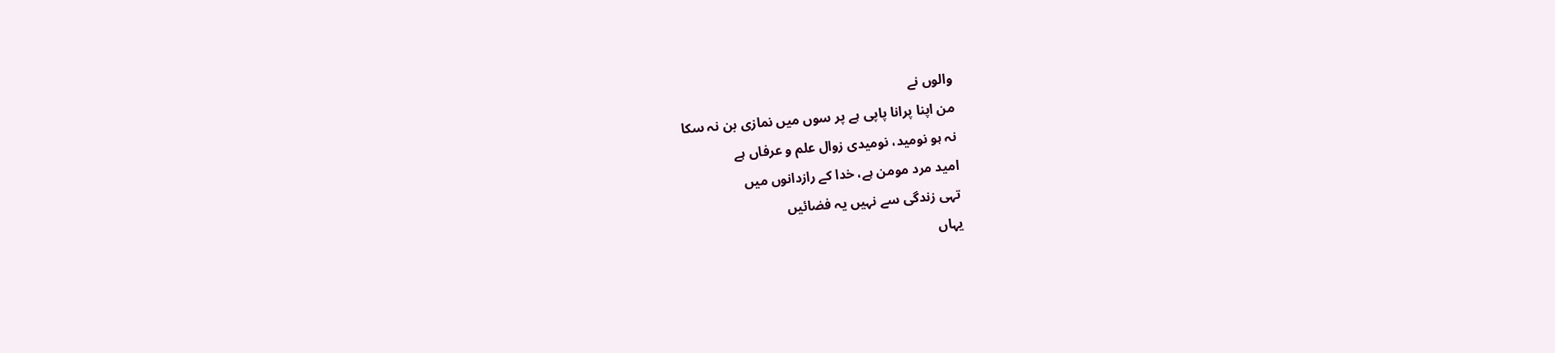والوں نے
من اپنا پرانا پاپی ہے پر سوں میں نمازی بن نہ سکا
نہ ہو نومید، نومیدی زوال علم و عرفاں ہے
امید مرد مومن ہے، خدا کے رازدانوں میں
تہی زندگی سے نہیں یہ فضائیں
یہاں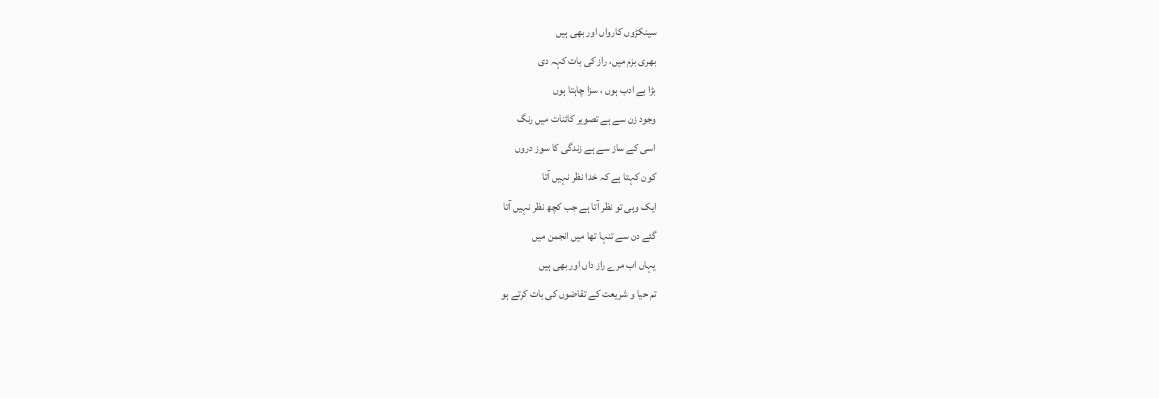سینکڑوں کارواں اور بھی ہیں
بھری بزم میں، راز کی بات کہہ دی
بڑا بے ادب ہوں ، سزا چاہتا ہوں
وجود زن سے ہے تصویر کائنات میں رنگ
اسی کے ساز سے ہے زندگی کا سوز دروں
کون کہتا ہے کہ خدا نظر نہیں آتا
ایک وہی تو نظر آتا ہے جب کچھ نظر نہیں آتا
گئے دن سے تنہا تھا میں انجمن میں
یہاں اب مرے راز داں اور بھی ہیں
تم حیا و شریعت کے تقاضوں کی بات کرتے ہو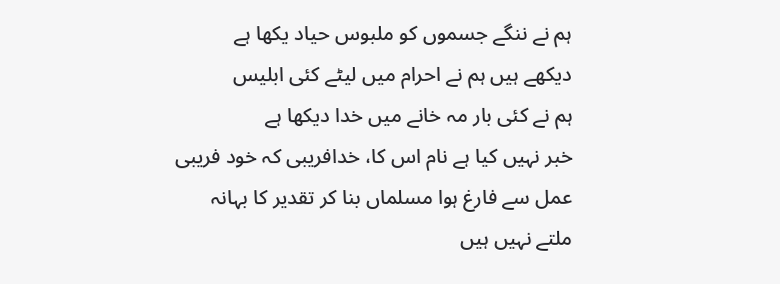ہم نے ننگے جسموں کو ملبوس حیاد یکھا ہے
دیکھے ہیں ہم نے احرام میں لیٹے کئی ابلیس
ہم نے کئی بار مہ خانے میں خدا دیکھا ہے
خبر نہیں کیا ہے نام اس کا، خدافریبی کہ خود فریبی
عمل سے فارغ ہوا مسلماں بنا کر تقدیر کا بہانہ
ملتے نہیں ہیں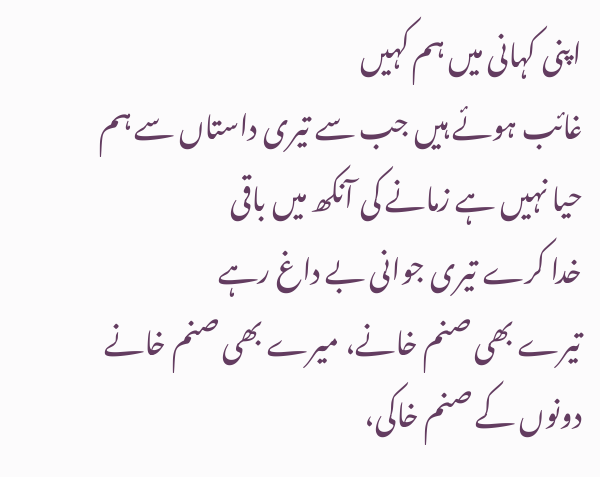اپنی کہانی میں ہم کہیں
غائب ہوئے ہیں جب سے تیری داستاں سے ہم
حیا نہیں ہے زمانے کی آنکھ میں باقی
خدا کرے تیری جوانی بے داغ رہے
تیرے بھی صنم خانے، میرے بھی صنم خانے
دونوں کے صنم خاکی،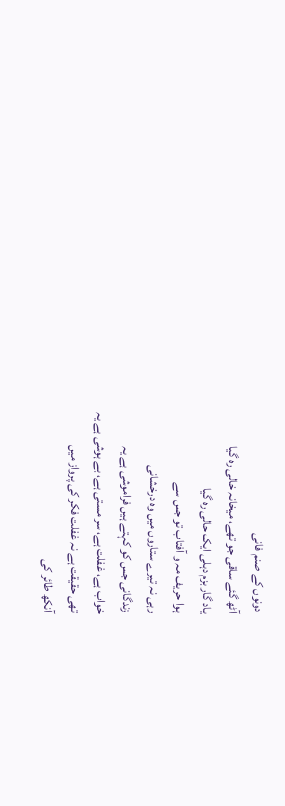دونوں کے صنم فانی
آٹھ گئے ساقی جو تھے، میخانہ خالی رہ گیا
یاد گار بزم دہلی ایک حالی رہ گیا
ہوا حریف مہ و آفتاب تو جس سے
رہی نہ تیرے ستاروں میں وہ درخشانی
زندگانی جس کو کہتے ہیں فراموشی ہے یہ
خواب ہے، غفلت ہے، سر مستی ہے، بے ہوشی ہے یہ
تھی حقیقت ہے نہ غفلت فکر کی پرواز میں
آنکھ طائر کی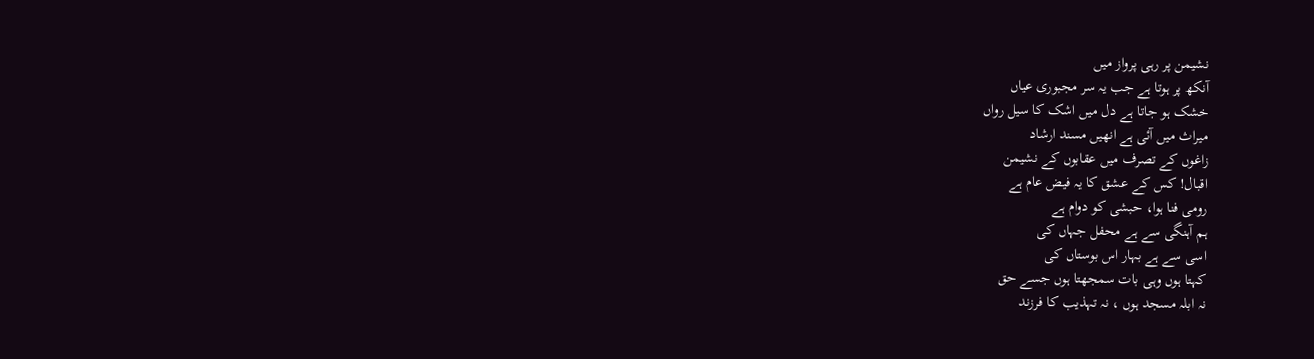نشیمن پر رہی پرواز میں
آنکھ پر ہوتا ہے جب یہ سر مجبوری عیاں
خشک ہو جاتا ہے دل میں اشک کا سیل رواں
میراث میں آئی ہے انھیں مسند ارشاد
زاغوں کے تصرف میں عقابوں کے نشیمن
اقبال! کس کے عشق کا یہ فیض عام ہے
رومی فنا ہوا، حبشی کو دوام ہے
ہم آہنگی سے ہے محفل جہاں کی
اسی سے ہے بہار اس بوستاں کی
کہتا ہوں وہی بات سمجھتا ہوں جسے حق
نہ ابلہ مسجد ہوں ، نہ تہذیب کا فرزند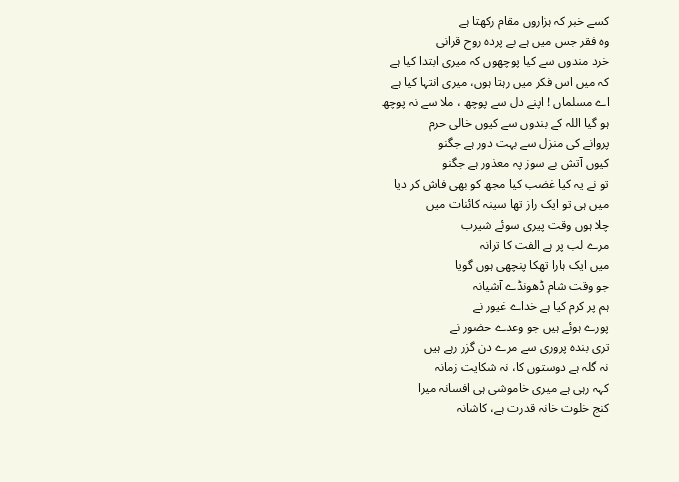کسے خبر کہ ہزاروں مقام رکھتا ہے
وہ فقر جس میں ہے بے پردہ روح قرانی
خرد مندوں سے کیا پوچھوں کہ میری ابتدا کیا ہے
کہ میں اس فکر میں رہتا ہوں، میری انتہا کیا ہے
اے مسلماں ! اپنے دل سے پوچھ ، ملا سے نہ پوچھ
ہو گیا اللہ کے بندوں سے کیوں خالی حرم
پروانے کی منزل سے بہت دور ہے جگنو
کیوں آتش بے سوز پہ معذور ہے جگنو
تو نے یہ کیا غضب کیا مجھ کو بھی فاش کر دیا
میں ہی تو ایک راز تھا سینہ کائنات میں
چلا ہوں وقت پیری سوئے شیرب
مرے لب پر ہے الفت کا ترانہ
میں ایک ہارا تھکا پنچھی ہوں گویا
جو وقت شام ڈھونڈے آشیانہ
ہم پر کرم کیا ہے خداے غیور نے
پورے ہوئے ہیں جو وعدے حضور نے
تری بندہ پروری سے مرے دن گزر رہے ہیں
نہ گلہ ہے دوستوں کا، نہ شکایت زمانہ
کہہ رہی ہے میری خاموشی ہی افسانہ میرا
کنج خلوت خانہ قدرت ہے، کاشانہ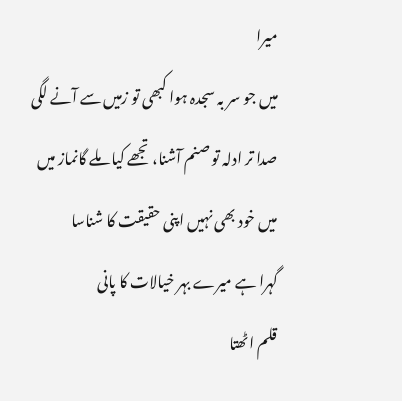میرا
میں جو سر بہ سجدہ ہوا کبھی تو زمیں سے آنے لگی
صدا تر ادلہ تو صنم آشنا، تجھے کیا ملے گانماز میں
میں خود بھی نہیں اپنی حقیقت کا شناسا
گہرا ہے میرے بہر خیالات کا پانی
قلم اٹھتا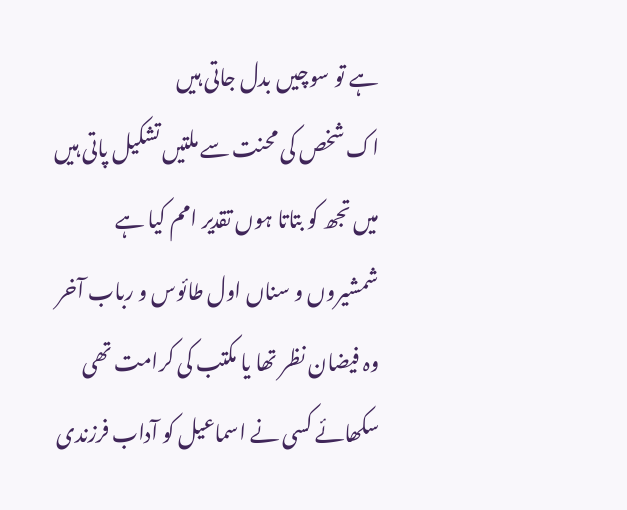ہے تو سوچیں بدل جاتی ہیں
اک شخص کی محنت سے ملتیں تشکیل پاتی ہیں
میں تجھ کو بتاتا ہوں تقدیر امم کیا ہے
شمشیروں و سناں اول طائوس و رباب آخر
وہ فیضان نظر تھا یا مکتب کی کرامت تھی
سکھائے کسی نے اسماعیل کو آداب فرزندی